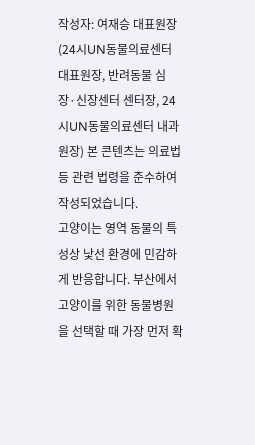작성자: 여재승 대표원장 (24시UN동물의료센터 대표원장, 반려동물 심장·신장센터 센터장, 24시UN동물의료센터 내과원장) 본 콘텐츠는 의료법 등 관련 법령을 준수하여 작성되었습니다.
고양이는 영역 동물의 특성상 낯선 환경에 민감하게 반응합니다. 부산에서 고양이를 위한 동물병원을 선택할 때 가장 먼저 확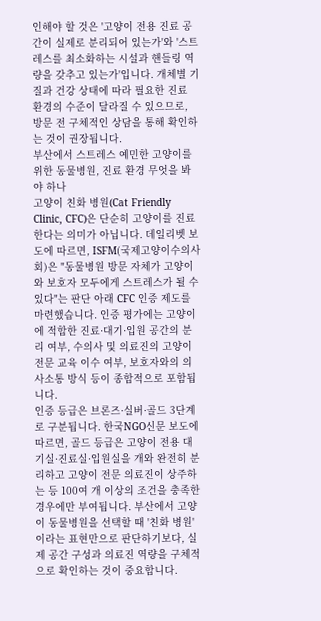인해야 할 것은 '고양이 전용 진료 공간이 실제로 분리되어 있는가'와 '스트레스를 최소화하는 시설과 핸들링 역량을 갖추고 있는가'입니다. 개체별 기질과 건강 상태에 따라 필요한 진료 환경의 수준이 달라질 수 있으므로, 방문 전 구체적인 상담을 통해 확인하는 것이 권장됩니다.
부산에서 스트레스 예민한 고양이를 위한 동물병원, 진료 환경 무엇을 봐야 하나
고양이 친화 병원(Cat Friendly Clinic, CFC)은 단순히 고양이를 진료한다는 의미가 아닙니다. 데일리벳 보도에 따르면, ISFM(국제고양이수의사회)은 "동물병원 방문 자체가 고양이와 보호자 모두에게 스트레스가 될 수 있다"는 판단 아래 CFC 인증 제도를 마련했습니다. 인증 평가에는 고양이에 적합한 진료·대기·입원 공간의 분리 여부, 수의사 및 의료진의 고양이 전문 교육 이수 여부, 보호자와의 의사소통 방식 등이 종합적으로 포함됩니다.
인증 등급은 브론즈·실버·골드 3단계로 구분됩니다. 한국NGO신문 보도에 따르면, 골드 등급은 고양이 전용 대기실·진료실·입원실을 개와 완전히 분리하고 고양이 전문 의료진이 상주하는 등 100여 개 이상의 조건을 충족한 경우에만 부여됩니다. 부산에서 고양이 동물병원을 선택할 때 '친화 병원'이라는 표현만으로 판단하기보다, 실제 공간 구성과 의료진 역량을 구체적으로 확인하는 것이 중요합니다.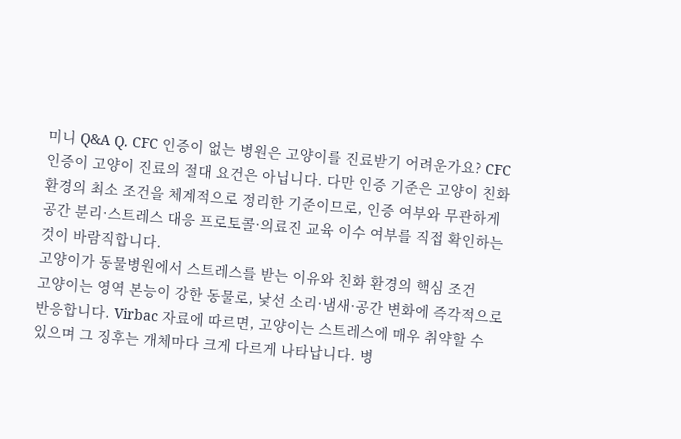미니 Q&A Q. CFC 인증이 없는 병원은 고양이를 진료받기 어려운가요? CFC 인증이 고양이 진료의 절대 요건은 아닙니다. 다만 인증 기준은 고양이 친화 환경의 최소 조건을 체계적으로 정리한 기준이므로, 인증 여부와 무관하게 공간 분리·스트레스 대응 프로토콜·의료진 교육 이수 여부를 직접 확인하는 것이 바람직합니다.
고양이가 동물병원에서 스트레스를 받는 이유와 친화 환경의 핵심 조건
고양이는 영역 본능이 강한 동물로, 낯선 소리·냄새·공간 변화에 즉각적으로 반응합니다. Virbac 자료에 따르면, 고양이는 스트레스에 매우 취약할 수 있으며 그 징후는 개체마다 크게 다르게 나타납니다. 병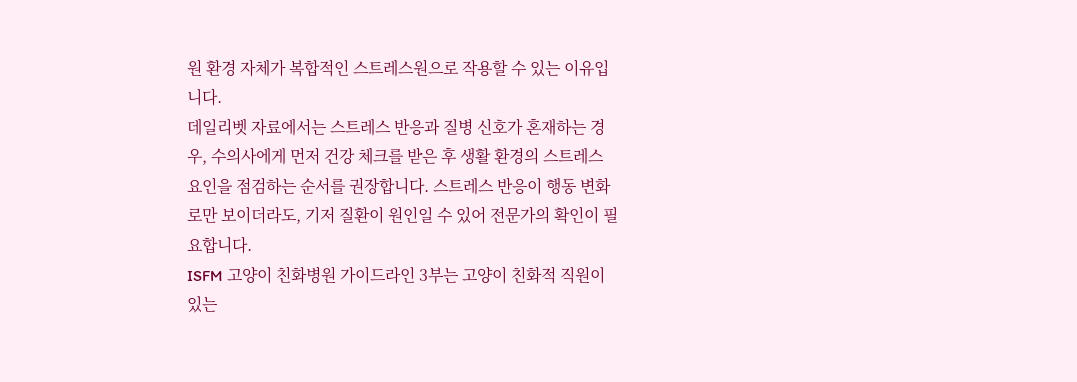원 환경 자체가 복합적인 스트레스원으로 작용할 수 있는 이유입니다.
데일리벳 자료에서는 스트레스 반응과 질병 신호가 혼재하는 경우, 수의사에게 먼저 건강 체크를 받은 후 생활 환경의 스트레스 요인을 점검하는 순서를 권장합니다. 스트레스 반응이 행동 변화로만 보이더라도, 기저 질환이 원인일 수 있어 전문가의 확인이 필요합니다.
ISFM 고양이 친화병원 가이드라인 3부는 고양이 친화적 직원이 있는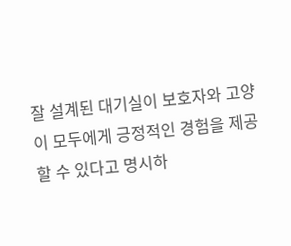잘 설계된 대기실이 보호자와 고양이 모두에게 긍정적인 경험을 제공할 수 있다고 명시하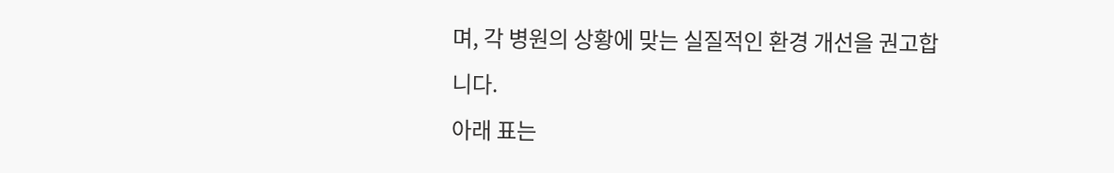며, 각 병원의 상황에 맞는 실질적인 환경 개선을 권고합니다.
아래 표는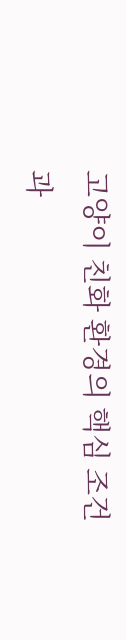고양이 친화 환경의 핵심 조건과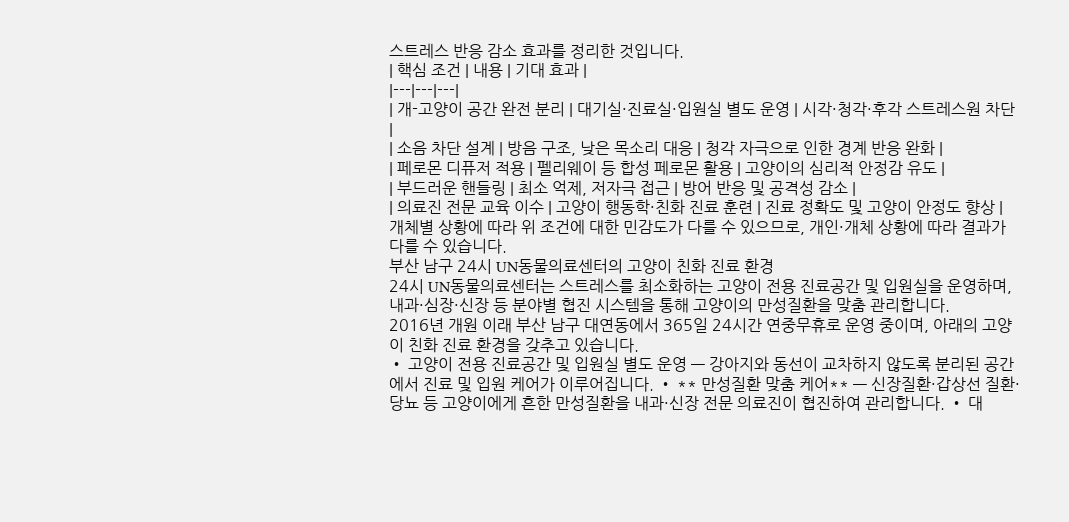스트레스 반응 감소 효과를 정리한 것입니다.
| 핵심 조건 | 내용 | 기대 효과 |
|---|---|---|
| 개-고양이 공간 완전 분리 | 대기실·진료실·입원실 별도 운영 | 시각·청각·후각 스트레스원 차단 |
| 소음 차단 설계 | 방음 구조, 낮은 목소리 대응 | 청각 자극으로 인한 경계 반응 완화 |
| 페로몬 디퓨저 적용 | 펠리웨이 등 합성 페로몬 활용 | 고양이의 심리적 안정감 유도 |
| 부드러운 핸들링 | 최소 억제, 저자극 접근 | 방어 반응 및 공격성 감소 |
| 의료진 전문 교육 이수 | 고양이 행동학·친화 진료 훈련 | 진료 정확도 및 고양이 안정도 향상 |
개체별 상황에 따라 위 조건에 대한 민감도가 다를 수 있으므로, 개인·개체 상황에 따라 결과가 다를 수 있습니다.
부산 남구 24시 UN동물의료센터의 고양이 친화 진료 환경
24시 UN동물의료센터는 스트레스를 최소화하는 고양이 전용 진료공간 및 입원실을 운영하며, 내과·심장·신장 등 분야별 협진 시스템을 통해 고양이의 만성질환을 맞춤 관리합니다.
2016년 개원 이래 부산 남구 대연동에서 365일 24시간 연중무휴로 운영 중이며, 아래의 고양이 친화 진료 환경을 갖추고 있습니다.
• 고양이 전용 진료공간 및 입원실 별도 운영 — 강아지와 동선이 교차하지 않도록 분리된 공간에서 진료 및 입원 케어가 이루어집니다. • ** 만성질환 맞춤 케어** — 신장질환·갑상선 질환·당뇨 등 고양이에게 흔한 만성질환을 내과·신장 전문 의료진이 협진하여 관리합니다. • 대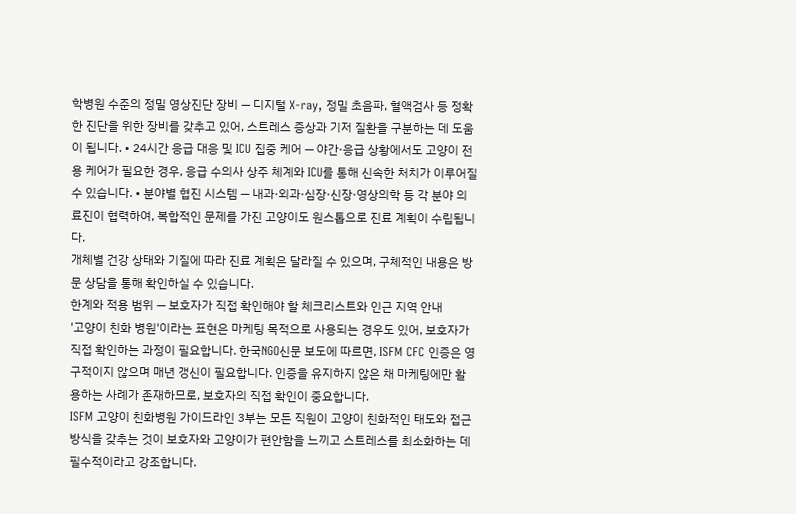학병원 수준의 정밀 영상진단 장비 — 디지털 X-ray, 정밀 초음파, 혈액검사 등 정확한 진단을 위한 장비를 갖추고 있어, 스트레스 증상과 기저 질환을 구분하는 데 도움이 됩니다. • 24시간 응급 대응 및 ICU 집중 케어 — 야간·응급 상황에서도 고양이 전용 케어가 필요한 경우, 응급 수의사 상주 체계와 ICU를 통해 신속한 처치가 이루어질 수 있습니다. • 분야별 협진 시스템 — 내과·외과·심장·신장·영상의학 등 각 분야 의료진이 협력하여, 복합적인 문제를 가진 고양이도 원스톱으로 진료 계획이 수립됩니다.
개체별 건강 상태와 기질에 따라 진료 계획은 달라질 수 있으며, 구체적인 내용은 방문 상담을 통해 확인하실 수 있습니다.
한계와 적용 범위 — 보호자가 직접 확인해야 할 체크리스트와 인근 지역 안내
'고양이 친화 병원'이라는 표현은 마케팅 목적으로 사용되는 경우도 있어, 보호자가 직접 확인하는 과정이 필요합니다. 한국NGO신문 보도에 따르면, ISFM CFC 인증은 영구적이지 않으며 매년 갱신이 필요합니다. 인증을 유지하지 않은 채 마케팅에만 활용하는 사례가 존재하므로, 보호자의 직접 확인이 중요합니다.
ISFM 고양이 친화병원 가이드라인 3부는 모든 직원이 고양이 친화적인 태도와 접근 방식을 갖추는 것이 보호자와 고양이가 편안함을 느끼고 스트레스를 최소화하는 데 필수적이라고 강조합니다.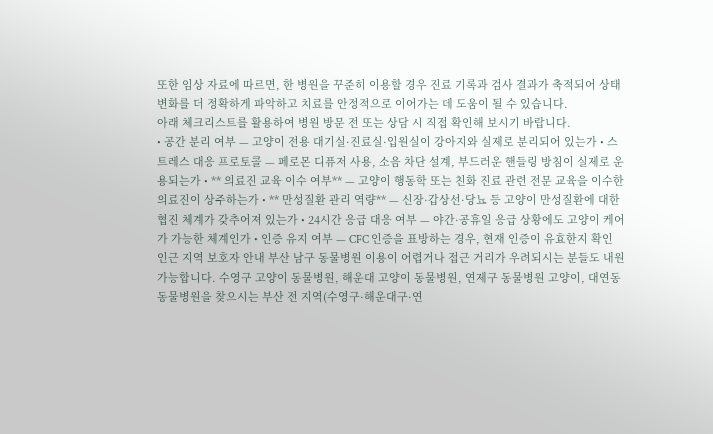또한 임상 자료에 따르면, 한 병원을 꾸준히 이용할 경우 진료 기록과 검사 결과가 축적되어 상태 변화를 더 정확하게 파악하고 치료를 안정적으로 이어가는 데 도움이 될 수 있습니다.
아래 체크리스트를 활용하여 병원 방문 전 또는 상담 시 직접 확인해 보시기 바랍니다.
• 공간 분리 여부 — 고양이 전용 대기실·진료실·입원실이 강아지와 실제로 분리되어 있는가 • 스트레스 대응 프로토콜 — 페로몬 디퓨저 사용, 소음 차단 설계, 부드러운 핸들링 방침이 실제로 운용되는가 • ** 의료진 교육 이수 여부** — 고양이 행동학 또는 친화 진료 관련 전문 교육을 이수한 의료진이 상주하는가 • ** 만성질환 관리 역량** — 신장·갑상선·당뇨 등 고양이 만성질환에 대한 협진 체계가 갖추어져 있는가 • 24시간 응급 대응 여부 — 야간·공휴일 응급 상황에도 고양이 케어가 가능한 체계인가 • 인증 유지 여부 — CFC 인증을 표방하는 경우, 현재 인증이 유효한지 확인
인근 지역 보호자 안내 부산 남구 동물병원 이용이 어렵거나 접근 거리가 우려되시는 분들도 내원 가능합니다. 수영구 고양이 동물병원, 해운대 고양이 동물병원, 연제구 동물병원 고양이, 대연동 동물병원을 찾으시는 부산 전 지역(수영구·해운대구·연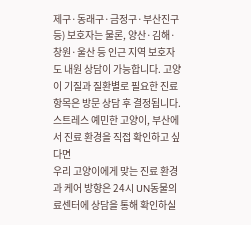제구·동래구·금정구·부산진구 등) 보호자는 물론, 양산·김해·창원·울산 등 인근 지역 보호자도 내원 상담이 가능합니다. 고양이 기질과 질환별로 필요한 진료 항목은 방문 상담 후 결정됩니다.
스트레스 예민한 고양이, 부산에서 진료 환경을 직접 확인하고 싶다면
우리 고양이에게 맞는 진료 환경과 케어 방향은 24시 UN동물의료센터에 상담을 통해 확인하실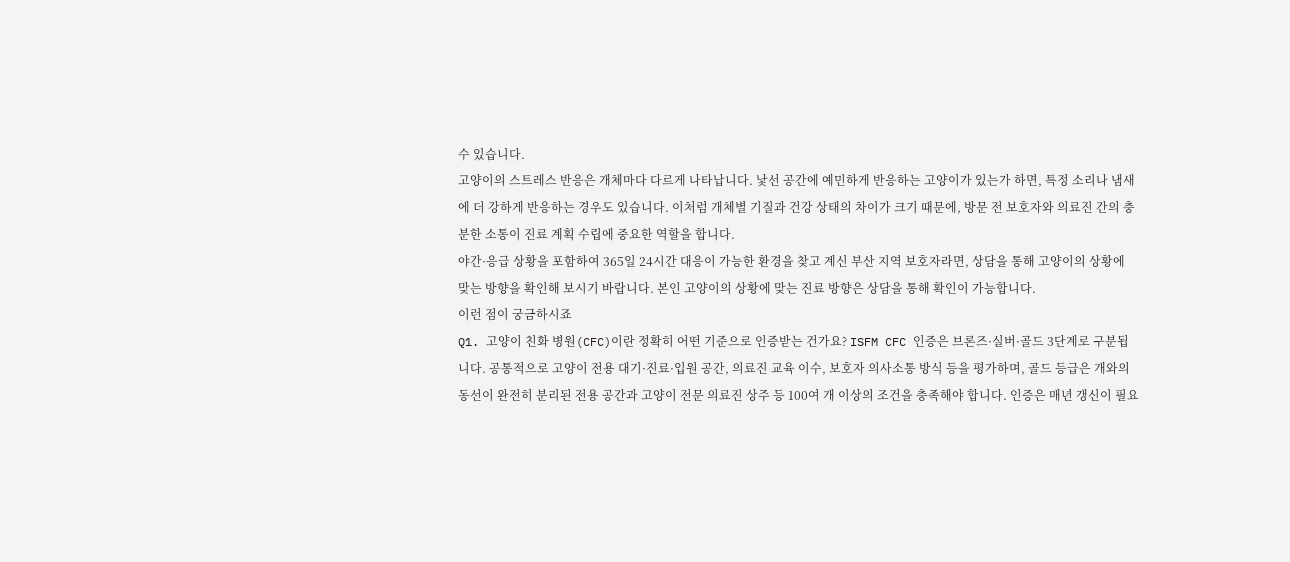수 있습니다.
고양이의 스트레스 반응은 개체마다 다르게 나타납니다. 낯선 공간에 예민하게 반응하는 고양이가 있는가 하면, 특정 소리나 냄새에 더 강하게 반응하는 경우도 있습니다. 이처럼 개체별 기질과 건강 상태의 차이가 크기 때문에, 방문 전 보호자와 의료진 간의 충분한 소통이 진료 계획 수립에 중요한 역할을 합니다.
야간·응급 상황을 포함하여 365일 24시간 대응이 가능한 환경을 찾고 계신 부산 지역 보호자라면, 상담을 통해 고양이의 상황에 맞는 방향을 확인해 보시기 바랍니다. 본인 고양이의 상황에 맞는 진료 방향은 상담을 통해 확인이 가능합니다.
이런 점이 궁금하시죠
Q1. 고양이 친화 병원(CFC)이란 정확히 어떤 기준으로 인증받는 건가요? ISFM CFC 인증은 브론즈·실버·골드 3단계로 구분됩니다. 공통적으로 고양이 전용 대기·진료·입원 공간, 의료진 교육 이수, 보호자 의사소통 방식 등을 평가하며, 골드 등급은 개와의 동선이 완전히 분리된 전용 공간과 고양이 전문 의료진 상주 등 100여 개 이상의 조건을 충족해야 합니다. 인증은 매년 갱신이 필요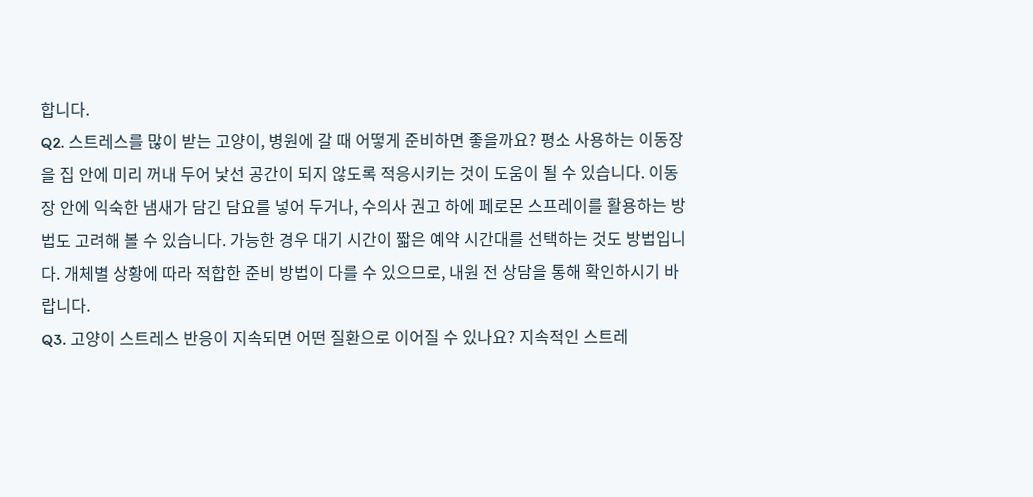합니다.
Q2. 스트레스를 많이 받는 고양이, 병원에 갈 때 어떻게 준비하면 좋을까요? 평소 사용하는 이동장을 집 안에 미리 꺼내 두어 낯선 공간이 되지 않도록 적응시키는 것이 도움이 될 수 있습니다. 이동장 안에 익숙한 냄새가 담긴 담요를 넣어 두거나, 수의사 권고 하에 페로몬 스프레이를 활용하는 방법도 고려해 볼 수 있습니다. 가능한 경우 대기 시간이 짧은 예약 시간대를 선택하는 것도 방법입니다. 개체별 상황에 따라 적합한 준비 방법이 다를 수 있으므로, 내원 전 상담을 통해 확인하시기 바랍니다.
Q3. 고양이 스트레스 반응이 지속되면 어떤 질환으로 이어질 수 있나요? 지속적인 스트레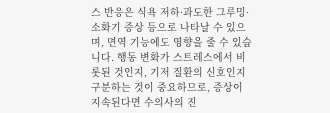스 반응은 식욕 저하·과도한 그루밍·소화기 증상 등으로 나타날 수 있으며, 면역 기능에도 영향을 줄 수 있습니다. 행동 변화가 스트레스에서 비롯된 것인지, 기저 질환의 신호인지 구분하는 것이 중요하므로, 증상이 지속된다면 수의사의 진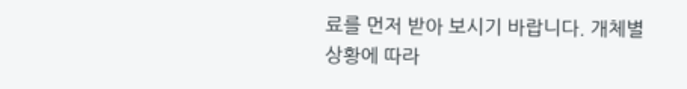료를 먼저 받아 보시기 바랍니다. 개체별 상황에 따라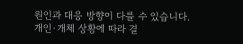원인과 대응 방향이 다를 수 있습니다.
개인·개체 상황에 따라 결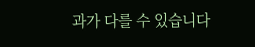과가 다를 수 있습니다